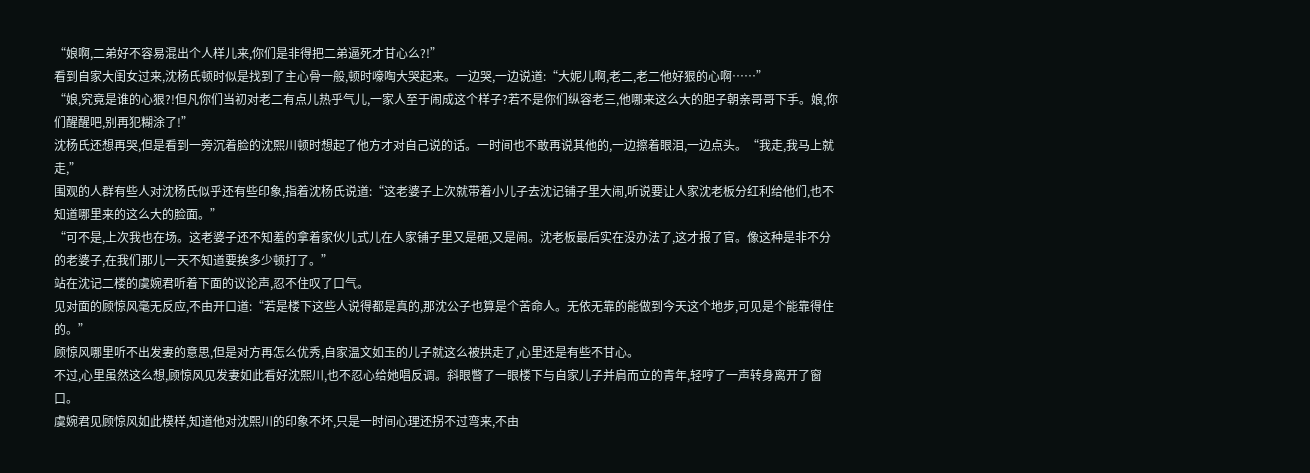“娘啊,二弟好不容易混出个人样儿来,你们是非得把二弟逼死才甘心么?!”
看到自家大闺女过来,沈杨氏顿时似是找到了主心骨一般,顿时嚎啕大哭起来。一边哭,一边说道:“大妮儿啊,老二,老二他好狠的心啊……”
“娘,究竟是谁的心狠?!但凡你们当初对老二有点儿热乎气儿,一家人至于闹成这个样子?若不是你们纵容老三,他哪来这么大的胆子朝亲哥哥下手。娘,你们醒醒吧,别再犯糊涂了!”
沈杨氏还想再哭,但是看到一旁沉着脸的沈熙川顿时想起了他方才对自己说的话。一时间也不敢再说其他的,一边擦着眼泪,一边点头。“我走,我马上就走,”
围观的人群有些人对沈杨氏似乎还有些印象,指着沈杨氏说道:“这老婆子上次就带着小儿子去沈记铺子里大闹,听说要让人家沈老板分红利给他们,也不知道哪里来的这么大的脸面。”
“可不是,上次我也在场。这老婆子还不知羞的拿着家伙儿式儿在人家铺子里又是砸,又是闹。沈老板最后实在没办法了,这才报了官。像这种是非不分的老婆子,在我们那儿一天不知道要挨多少顿打了。”
站在沈记二楼的虞婉君听着下面的议论声,忍不住叹了口气。
见对面的顾惊风毫无反应,不由开口道:“若是楼下这些人说得都是真的,那沈公子也算是个苦命人。无依无靠的能做到今天这个地步,可见是个能靠得住的。”
顾惊风哪里听不出发妻的意思,但是对方再怎么优秀,自家温文如玉的儿子就这么被拱走了,心里还是有些不甘心。
不过,心里虽然这么想,顾惊风见发妻如此看好沈熙川,也不忍心给她唱反调。斜眼瞥了一眼楼下与自家儿子并肩而立的青年,轻哼了一声转身离开了窗口。
虞婉君见顾惊风如此模样,知道他对沈熙川的印象不坏,只是一时间心理还拐不过弯来,不由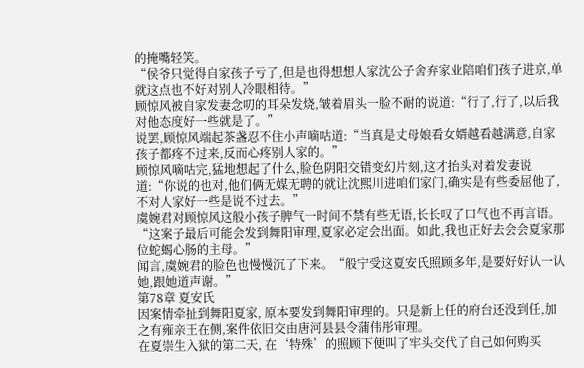的掩嘴轻笑。
“侯爷只觉得自家孩子亏了,但是也得想想人家沈公子舍弃家业陪咱们孩子进京,单就这点也不好对别人冷眼相待。”
顾惊风被自家发妻念叨的耳朵发烧,皱着眉头一脸不耐的说道:“行了,行了,以后我对他态度好一些就是了。”
说罢,顾惊风端起茶盏忍不住小声嘀咕道:“当真是丈母娘看女婿越看越满意,自家孩子都疼不过来,反而心疼别人家的。”
顾惊风嘀咕完,猛地想起了什么,脸色阴阳交错变幻片刻,这才抬头对着发妻说道:“你说的也对,他们俩无媒无聘的就让沈熙川进咱们家门,确实是有些委屈他了,不对人家好一些是说不过去。”
虞婉君对顾惊风这般小孩子脾气一时间不禁有些无语,长长叹了口气也不再言语。
“这案子最后可能会发到舞阳审理,夏家必定会出面。如此,我也正好去会会夏家那位蛇蝎心肠的主母。”
闻言,虞婉君的脸色也慢慢沉了下来。“般宁受这夏安氏照顾多年,是要好好认一认她,跟她道声谢。”
第78章 夏安氏
因案情牵扯到舞阳夏家, 原本要发到舞阳审理的。只是新上任的府台还没到任,加之有雍亲王在侧,案件依旧交由唐河县县令蒲伟彤审理。
在夏崇生入狱的第二天, 在‘特殊’的照顾下便叫了牢头交代了自己如何购买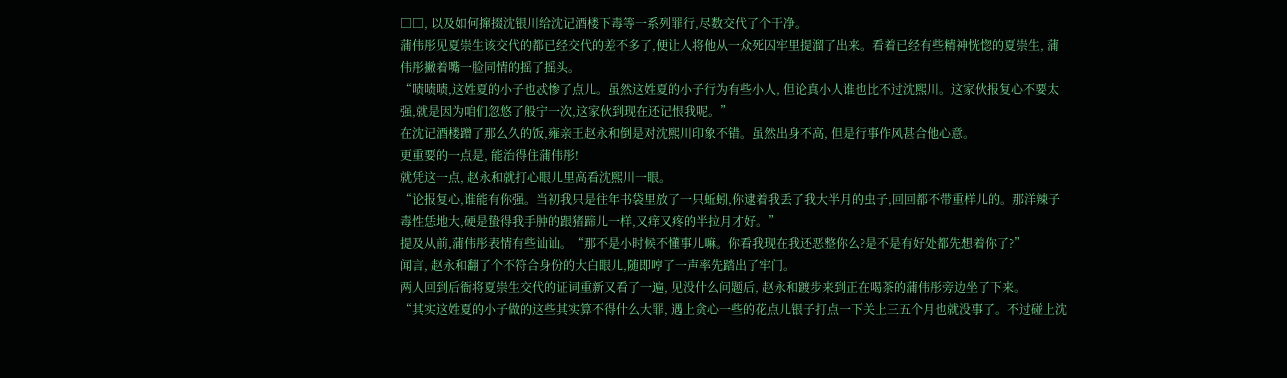□□, 以及如何撺掇沈银川给沈记酒楼下毒等一系列罪行,尽数交代了个干净。
蒲伟彤见夏崇生该交代的都已经交代的差不多了,便让人将他从一众死囚牢里提溜了出来。看着已经有些精神恍惚的夏崇生, 蒲伟彤撇着嘴一脸同情的摇了摇头。
“啧啧啧,这姓夏的小子也忒惨了点儿。虽然这姓夏的小子行为有些小人, 但论真小人谁也比不过沈熙川。这家伙报复心不要太强,就是因为咱们忽悠了般宁一次,这家伙到现在还记恨我呢。”
在沈记酒楼蹭了那么久的饭,雍亲王赵永和倒是对沈熙川印象不错。虽然出身不高, 但是行事作风甚合他心意。
更重要的一点是, 能治得住蒲伟彤!
就凭这一点, 赵永和就打心眼儿里高看沈熙川一眼。
“论报复心,谁能有你强。当初我只是往年书袋里放了一只蚯蚓,你逮着我丢了我大半月的虫子,回回都不带重样儿的。那洋辣子毒性恁地大,硬是蛰得我手肿的跟猪蹄儿一样,又痒又疼的半拉月才好。”
提及从前,蒲伟彤表情有些讪讪。“那不是小时候不懂事儿嘛。你看我现在我还恶整你么?是不是有好处都先想着你了?”
闻言, 赵永和翻了个不符合身份的大白眼儿,随即哼了一声率先踏出了牢门。
两人回到后衙将夏崇生交代的证词重新又看了一遍, 见没什么问题后, 赵永和踱步来到正在喝茶的蒲伟彤旁边坐了下来。
“其实这姓夏的小子做的这些其实算不得什么大罪, 遇上贪心一些的花点儿银子打点一下关上三五个月也就没事了。不过碰上沈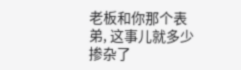老板和你那个表弟, 这事儿就多少掺杂了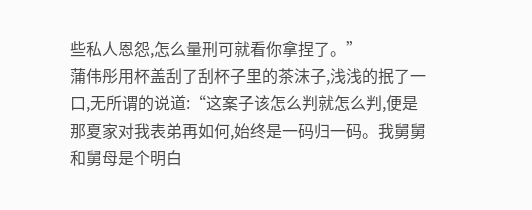些私人恩怨,怎么量刑可就看你拿捏了。”
蒲伟彤用杯盖刮了刮杯子里的茶沫子,浅浅的抿了一口,无所谓的说道:“这案子该怎么判就怎么判,便是那夏家对我表弟再如何,始终是一码归一码。我舅舅和舅母是个明白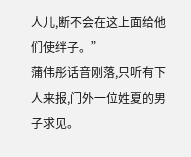人儿,断不会在这上面给他们使绊子。”
蒲伟彤话音刚落,只听有下人来报,门外一位姓夏的男子求见。